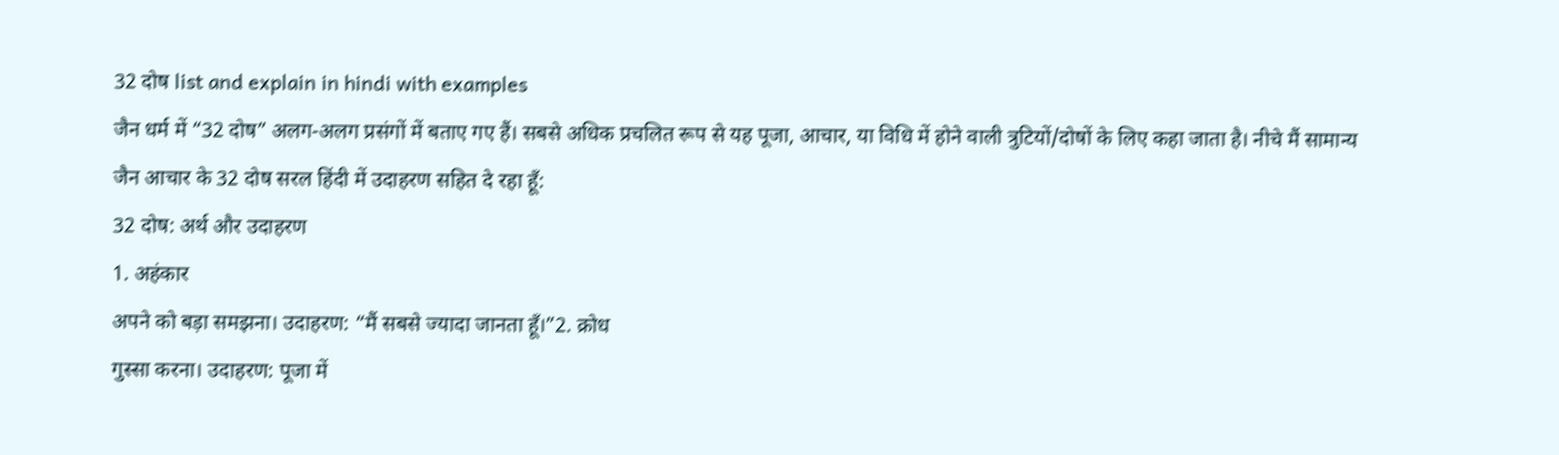32 दोष list and explain in hindi with examples
जैन धर्म में “32 दोष” अलग-अलग प्रसंगों में बताए गए हैं। सबसे अधिक प्रचलित रूप से यह पूजा, आचार, या विधि में होने वाली त्रुटियों/दोषों के लिए कहा जाता है। नीचे मैं सामान्य जैन आचार के 32 दोष सरल हिंदी में उदाहरण सहित दे रहा हूँ:
32 दोष: अर्थ और उदाहरण
1. अहंकार
अपने को बड़ा समझना। उदाहरण: “मैं सबसे ज्यादा जानता हूँ।”2. क्रोध
गुस्सा करना। उदाहरण: पूजा में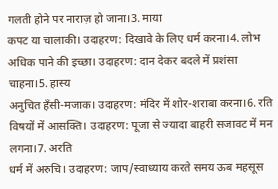गलती होने पर नाराज़ हो जाना।3. माया
कपट या चालाकी। उदाहरण: दिखावे के लिए धर्म करना।4. लोभ
अधिक पाने की इच्छा। उदाहरण: दान देकर बदले में प्रशंसा चाहना।5. हास्य
अनुचित हँसी-मजाक। उदाहरण: मंदिर में शोर-शराबा करना।6. रति
विषयों में आसक्ति। उदाहरण: पूजा से ज्यादा बाहरी सजावट में मन लगना।7. अरति
धर्म में अरुचि। उदाहरण: जाप/स्वाध्याय करते समय ऊब महसूस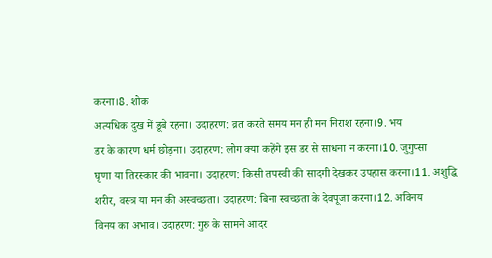करना।8. शोक
अत्यधिक दुख में डूबे रहना। उदाहरण: व्रत करते समय मन ही मन निराश रहना।9. भय
डर के कारण धर्म छोड़ना। उदाहरण: लोग क्या कहेंगे इस डर से साधना न करना।10. जुगुप्सा
घृणा या तिरस्कार की भावना। उदाहरण: किसी तपस्वी की सादगी देखकर उपहास करना।11. अशुद्धि
शरीर, वस्त्र या मन की अस्वच्छता। उदाहरण: बिना स्वच्छता के देवपूजा करना।12. अविनय
विनय का अभाव। उदाहरण: गुरु के सामने आदर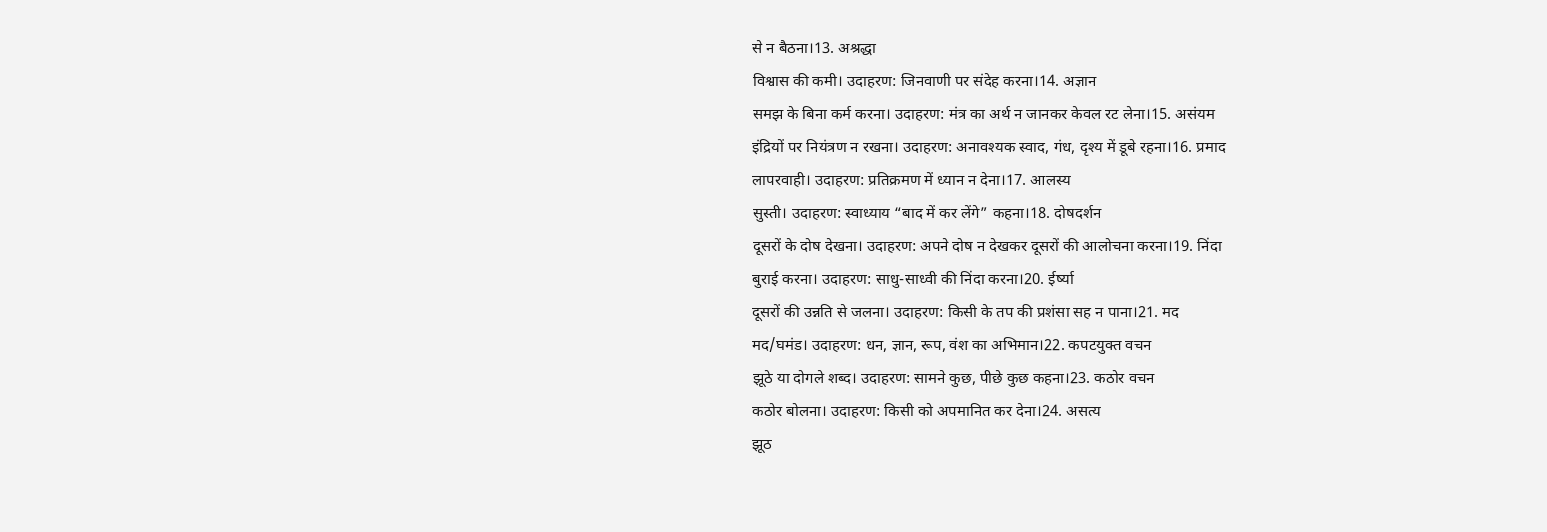से न बैठना।13. अश्रद्धा
विश्वास की कमी। उदाहरण: जिनवाणी पर संदेह करना।14. अज्ञान
समझ के बिना कर्म करना। उदाहरण: मंत्र का अर्थ न जानकर केवल रट लेना।15. असंयम
इंद्रियों पर नियंत्रण न रखना। उदाहरण: अनावश्यक स्वाद, गंध, दृश्य में डूबे रहना।16. प्रमाद
लापरवाही। उदाहरण: प्रतिक्रमण में ध्यान न देना।17. आलस्य
सुस्ती। उदाहरण: स्वाध्याय “बाद में कर लेंगे” कहना।18. दोषदर्शन
दूसरों के दोष देखना। उदाहरण: अपने दोष न देखकर दूसरों की आलोचना करना।19. निंदा
बुराई करना। उदाहरण: साधु-साध्वी की निंदा करना।20. ईर्ष्या
दूसरों की उन्नति से जलना। उदाहरण: किसी के तप की प्रशंसा सह न पाना।21. मद
मद/घमंड। उदाहरण: धन, ज्ञान, रूप, वंश का अभिमान।22. कपटयुक्त वचन
झूठे या दोगले शब्द। उदाहरण: सामने कुछ, पीछे कुछ कहना।23. कठोर वचन
कठोर बोलना। उदाहरण: किसी को अपमानित कर देना।24. असत्य
झूठ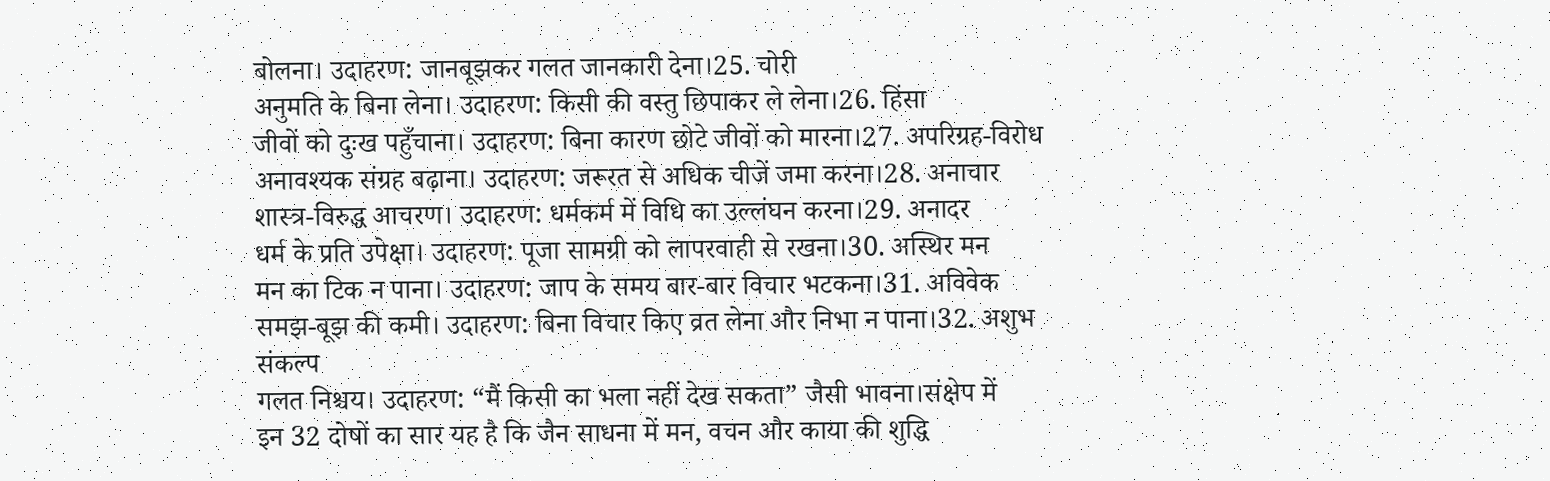बोलना। उदाहरण: जानबूझकर गलत जानकारी देना।25. चोरी
अनुमति के बिना लेना। उदाहरण: किसी की वस्तु छिपाकर ले लेना।26. हिंसा
जीवों को दुःख पहुँचाना। उदाहरण: बिना कारण छोटे जीवों को मारना।27. अपरिग्रह-विरोध
अनावश्यक संग्रह बढ़ाना। उदाहरण: जरूरत से अधिक चीजें जमा करना।28. अनाचार
शास्त्र-विरुद्ध आचरण। उदाहरण: धर्मकर्म में विधि का उल्लंघन करना।29. अनादर
धर्म के प्रति उपेक्षा। उदाहरण: पूजा सामग्री को लापरवाही से रखना।30. अस्थिर मन
मन का टिक न पाना। उदाहरण: जाप के समय बार-बार विचार भटकना।31. अविवेक
समझ-बूझ की कमी। उदाहरण: बिना विचार किए व्रत लेना और निभा न पाना।32. अशुभ संकल्प
गलत निश्चय। उदाहरण: “मैं किसी का भला नहीं देख सकता” जैसी भावना।संक्षेप में
इन 32 दोषों का सार यह है कि जैन साधना में मन, वचन और काया की शुद्धि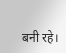बनी रहे।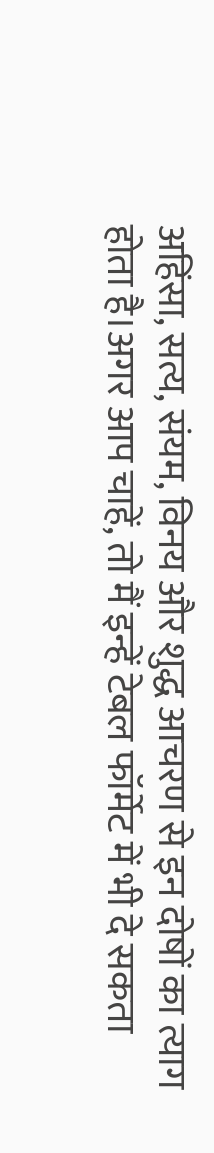अहिंसा, सत्य, संयम, विनय और शुद्ध आचरण से इन दोषों का त्याग होता है।अगर आप चाहें, तो मैं इन्हें टेबल फॉर्मेट में भी दे सकता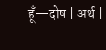हूँ—दोष | अर्थ |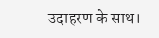उदाहरण के साथ।